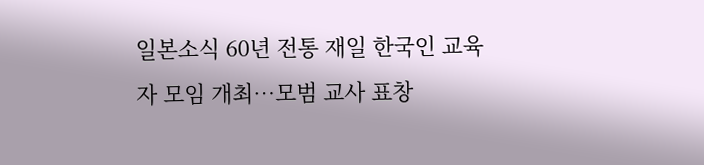일본소식 60년 전통 재일 한국인 교육자 모임 개최…모범 교사 표창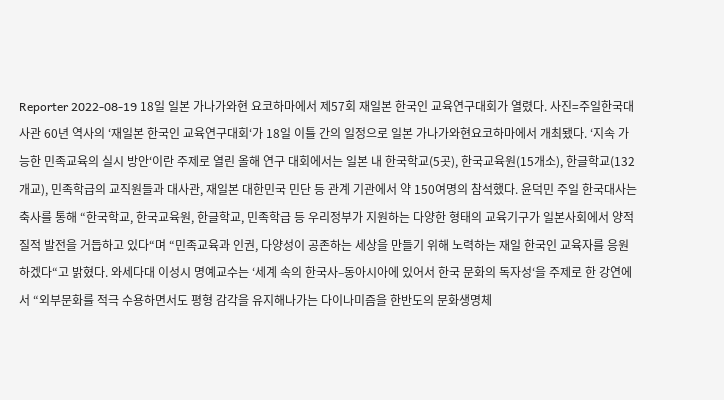Reporter 2022-08-19 18일 일본 가나가와현 요코하마에서 제57회 재일본 한국인 교육연구대회가 열렸다. 사진=주일한국대사관 60년 역사의 ‘재일본 한국인 교육연구대회‘가 18일 이틀 간의 일정으로 일본 가나가와현요코하마에서 개최됐다. ‘지속 가능한 민족교육의 실시 방안‘이란 주제로 열린 올해 연구 대회에서는 일본 내 한국학교(5곳), 한국교육원(15개소), 한글학교(132개교), 민족학급의 교직원들과 대사관, 재일본 대한민국 민단 등 관계 기관에서 약 150여명의 참석했다. 윤덕민 주일 한국대사는 축사를 통해 “한국학교, 한국교육원, 한글학교, 민족학급 등 우리정부가 지원하는 다양한 형태의 교육기구가 일본사회에서 양적 질적 발전을 거듭하고 있다“며 “민족교육과 인권, 다양성이 공존하는 세상을 만들기 위해 노력하는 재일 한국인 교육자를 응원하겠다“고 밝혔다. 와세다대 이성시 명예교수는 ‘세계 속의 한국사–동아시아에 있어서 한국 문화의 독자성‘을 주제로 한 강연에서 “외부문화를 적극 수용하면서도 평형 감각을 유지해나가는 다이나미즘을 한반도의 문화생명체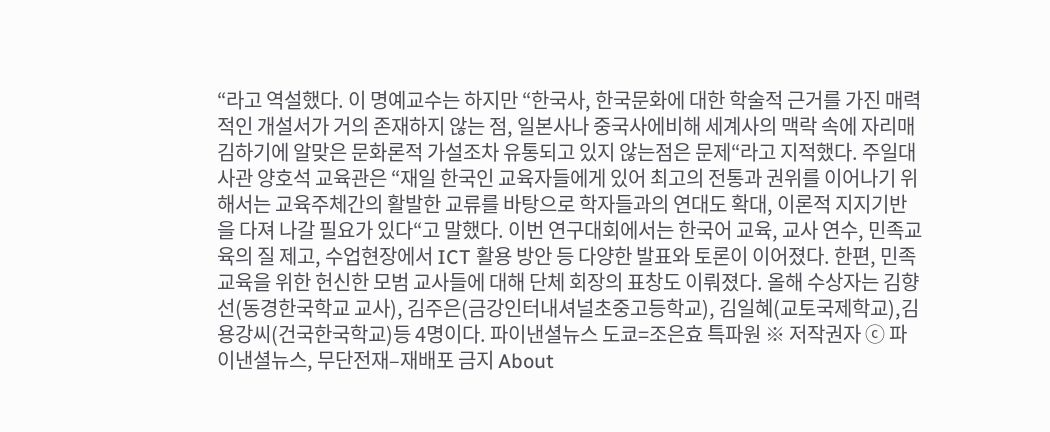“라고 역설했다. 이 명예교수는 하지만 “한국사, 한국문화에 대한 학술적 근거를 가진 매력적인 개설서가 거의 존재하지 않는 점, 일본사나 중국사에비해 세계사의 맥락 속에 자리매김하기에 알맞은 문화론적 가설조차 유통되고 있지 않는점은 문제“라고 지적했다. 주일대사관 양호석 교육관은 “재일 한국인 교육자들에게 있어 최고의 전통과 권위를 이어나기 위해서는 교육주체간의 활발한 교류를 바탕으로 학자들과의 연대도 확대, 이론적 지지기반을 다져 나갈 필요가 있다“고 말했다. 이번 연구대회에서는 한국어 교육, 교사 연수, 민족교육의 질 제고, 수업현장에서 ICT 활용 방안 등 다양한 발표와 토론이 이어졌다. 한편, 민족교육을 위한 헌신한 모범 교사들에 대해 단체 회장의 표창도 이뤄졌다. 올해 수상자는 김향선(동경한국학교 교사), 김주은(금강인터내셔널초중고등학교), 김일혜(교토국제학교),김용강씨(건국한국학교)등 4명이다. 파이낸셜뉴스 도쿄=조은효 특파원 ※ 저작권자 ⓒ 파이낸셜뉴스, 무단전재–재배포 금지 About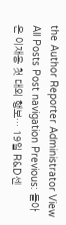the Author Reporter Administrator View All Posts Post navigation Previous: 돌아온 이재용 첫 대외 행보… 19일 R&D센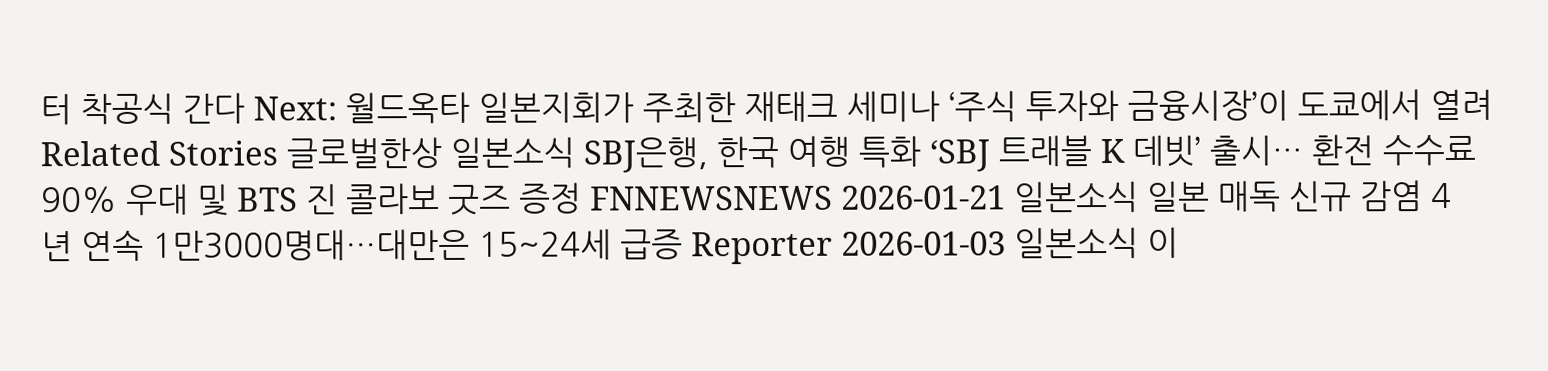터 착공식 간다 Next: 월드옥타 일본지회가 주최한 재태크 세미나 ‘주식 투자와 금융시장’이 도쿄에서 열려 Related Stories 글로벌한상 일본소식 SBJ은행, 한국 여행 특화 ‘SBJ 트래블 K 데빗’ 출시… 환전 수수료 90% 우대 및 BTS 진 콜라보 굿즈 증정 FNNEWSNEWS 2026-01-21 일본소식 일본 매독 신규 감염 4년 연속 1만3000명대…대만은 15~24세 급증 Reporter 2026-01-03 일본소식 이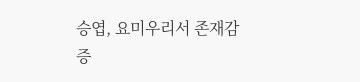승엽, 요미우리서 존재감 증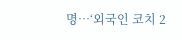명…‘외국인 코치 2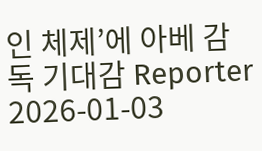인 체제’에 아베 감독 기대감 Reporter 2026-01-03